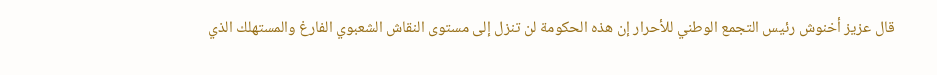قال عزيز أخنوش رئيس التجمع الوطني للأحرار إن هذه الحكومة لن تنزل إلى مستوى النقاش الشعبوي الفارغ والمستهلك الذي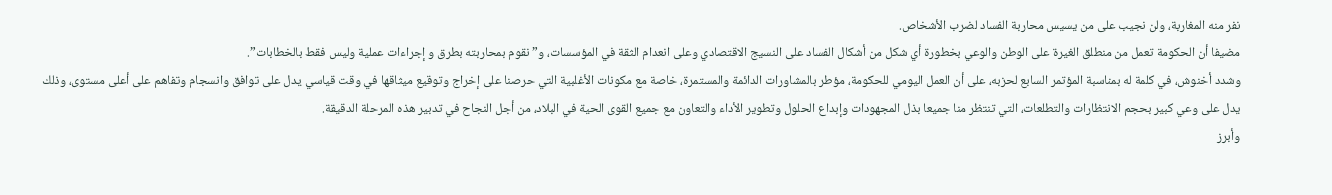نفر منه المغاربة، ولن نجيب على من يسيس محاربة الفساد لضرب الأشخاص.
مضيفا أن الحكومة تعمل من منطلق الغيرة على الوطن والوعي بخطورة أي شكل من أشكال الفساد على النسيج الاقتصادي وعلى انعدام الثقة في المؤسسات، و”نقوم بمحاربته بطرق و إجراءات عملية وليس فقط بالخطابات”.
وشدد أخنوش، في كلمة له بمناسبة المؤتمر السابع لحزبه، على أن العمل اليومي للحكومة، مؤطر بالمشاورات الدائمة والمستمرة، خاصة مع مكونات الأغلبية التي حرصنا على إخراج وتوقيع ميثاقها في وقت قياسي يدل على توافق وانسجام وتفاهم على أعلى مستوى، وذلك يدل على وعي كبير بحجم الانتظارات والتطلعات، التي تنتظر منا جميعا بذل المجهودات وإبداع الحلول وتطوير الأداء والتعاون مع جميع القوى الحية في البلاد، من أجل النجاح في تدبير هذه المرحلة الدقيقة.
وأبرز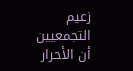زعيم التجمعيين أن الأحرار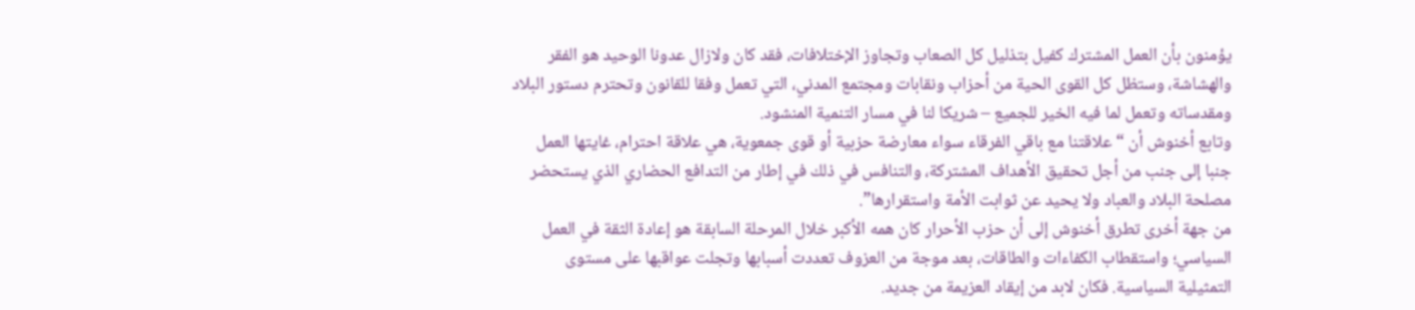يؤمنون بأن العمل المشترك كفيل بتذليل كل الصعاب وتجاوز الإختلافات، فقد كان ولازال عدونا الوحيد هو الفقر والهشاشة، وستظل كل القوى الحية من أحزاب ونقابات ومجتمع المدني، التي تعمل وفقا للقانون وتحترم دستور البلاد ومقدساته وتعمل لما فيه الخير للجميع – شريكا لنا في مسار التنمية المنشود.
وتابع أخنوش أن “علاقتنا مع باقي الفرقاء سواء معارضة حزبية أو قوى جمعوية، هي علاقة احترام، غايتها العمل جنبا إلى جنب من أجل تحقيق الأهداف المشتركة، والتنافس في ذلك في إطار من التدافع الحضاري الذي يستحضر مصلحة البلاد والعباد ولا يحيد عن ثوابت الأمة واستقرارها”.
من جهة أخرى تطرق أخنوش إلى أن حزب الأحرار كان همه الأكبر خلال المرحلة السابقة هو إعادة الثقة في العمل السياسي؛ واستقطاب الكفاءات والطاقات، بعد موجة من العزوف تعددت أسبابها وتجلت عواقبها على مستوى التمثيلية السياسية. فكان لابد من إيقاد العزيمة من جديد.